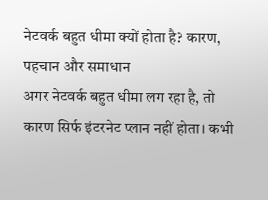नेटवर्क बहुत धीमा क्यों होता है? कारण, पहचान और समाधान
अगर नेटवर्क बहुत धीमा लग रहा है, तो कारण सिर्फ इंटरनेट प्लान नहीं होता। कभी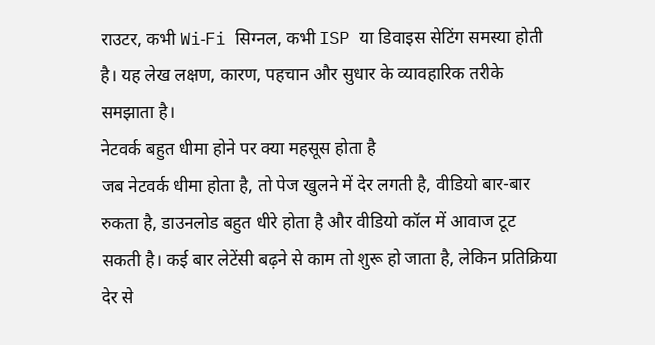राउटर, कभी Wi‑Fi सिग्नल, कभी ISP या डिवाइस सेटिंग समस्या होती है। यह लेख लक्षण, कारण, पहचान और सुधार के व्यावहारिक तरीके समझाता है।
नेटवर्क बहुत धीमा होने पर क्या महसूस होता है
जब नेटवर्क धीमा होता है, तो पेज खुलने में देर लगती है, वीडियो बार-बार रुकता है, डाउनलोड बहुत धीरे होता है और वीडियो कॉल में आवाज टूट सकती है। कई बार लेटेंसी बढ़ने से काम तो शुरू हो जाता है, लेकिन प्रतिक्रिया देर से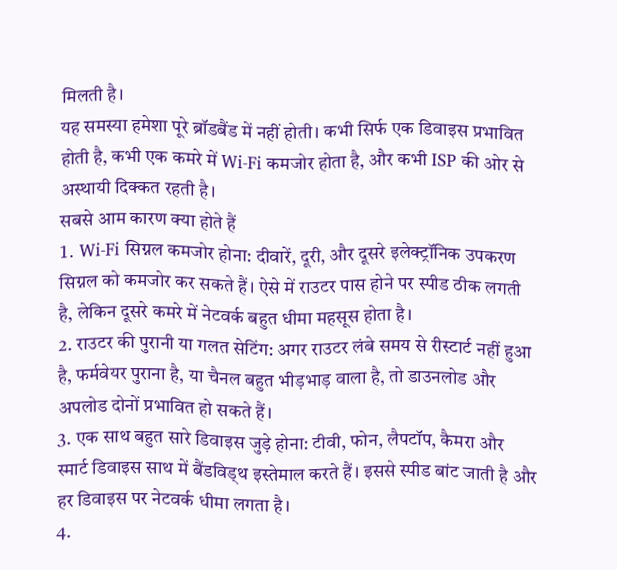मिलती है।
यह समस्या हमेशा पूरे ब्रॉडबैंड में नहीं होती। कभी सिर्फ एक डिवाइस प्रभावित होती है, कभी एक कमरे में Wi‑Fi कमजोर होता है, और कभी ISP की ओर से अस्थायी दिक्कत रहती है।
सबसे आम कारण क्या होते हैं
1. Wi‑Fi सिग्नल कमजोर होना: दीवारें, दूरी, और दूसरे इलेक्ट्रॉनिक उपकरण सिग्नल को कमजोर कर सकते हैं। ऐसे में राउटर पास होने पर स्पीड ठीक लगती है, लेकिन दूसरे कमरे में नेटवर्क बहुत धीमा महसूस होता है।
2. राउटर की पुरानी या गलत सेटिंग: अगर राउटर लंबे समय से रीस्टार्ट नहीं हुआ है, फर्मवेयर पुराना है, या चैनल बहुत भीड़भाड़ वाला है, तो डाउनलोड और अपलोड दोनों प्रभावित हो सकते हैं।
3. एक साथ बहुत सारे डिवाइस जुड़े होना: टीवी, फोन, लैपटॉप, कैमरा और स्मार्ट डिवाइस साथ में बैंडविड्थ इस्तेमाल करते हैं। इससे स्पीड बांट जाती है और हर डिवाइस पर नेटवर्क धीमा लगता है।
4.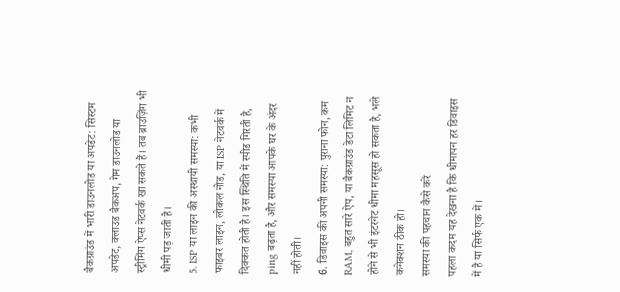बैकग्राउंड में भारी डाउनलोड या अपडेट: सिस्टम अपडेट, क्लाउड बैकअप, गेम डाउनलोड या स्ट्रीमिंग ऐप्स नेटवर्क खा सकते हैं। तब ब्राउज़िंग भी धीमी पड़ जाती है।
5. ISP या लाइन की अस्थायी समस्या: कभी फाइबर लाइन, लोकल नोड, या ISP नेटवर्क में दिक्कत होती है। इस स्थिति में स्पीड गिरती है, ping बढ़ता है, और समस्या आपके घर के अंदर नहीं होती।
6. डिवाइस की अपनी समस्या: पुराना फोन, कम RAM, बहुत सारे ऐप, या बैकग्राउंड डेटा लिमिट न होने से भी इंटरनेट धीमा महसूस हो सकता है, भले कनेक्शन ठीक हो।
समस्या की पहचान कैसे करें
पहला कदम यह देखना है कि धीमापन हर डिवाइस में है या सिर्फ एक में।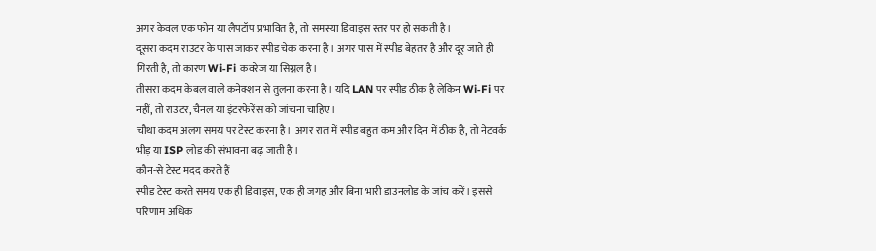अगर केवल एक फोन या लैपटॉप प्रभावित है, तो समस्या डिवाइस स्तर पर हो सकती है।
दूसरा कदम राउटर के पास जाकर स्पीड चेक करना है। अगर पास में स्पीड बेहतर है और दूर जाते ही गिरती है, तो कारण Wi‑Fi कवरेज या सिग्नल है।
तीसरा कदम केबल वाले कनेक्शन से तुलना करना है। यदि LAN पर स्पीड ठीक है लेकिन Wi‑Fi पर नहीं, तो राउटर, चैनल या इंटरफेरेंस को जांचना चाहिए।
चौथा कदम अलग समय पर टेस्ट करना है। अगर रात में स्पीड बहुत कम और दिन में ठीक है, तो नेटवर्क भीड़ या ISP लोड की संभावना बढ़ जाती है।
कौन-से टेस्ट मदद करते हैं
स्पीड टेस्ट करते समय एक ही डिवाइस, एक ही जगह और बिना भारी डाउनलोड के जांच करें। इससे परिणाम अधिक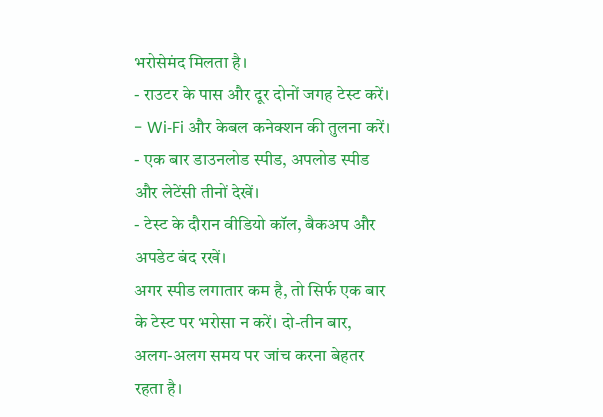भरोसेमंद मिलता है।
- राउटर के पास और दूर दोनों जगह टेस्ट करें।
- Wi‑Fi और केबल कनेक्शन की तुलना करें।
- एक बार डाउनलोड स्पीड, अपलोड स्पीड और लेटेंसी तीनों देखें।
- टेस्ट के दौरान वीडियो कॉल, बैकअप और अपडेट बंद रखें।
अगर स्पीड लगातार कम है, तो सिर्फ एक बार के टेस्ट पर भरोसा न करें। दो-तीन बार, अलग-अलग समय पर जांच करना बेहतर रहता है।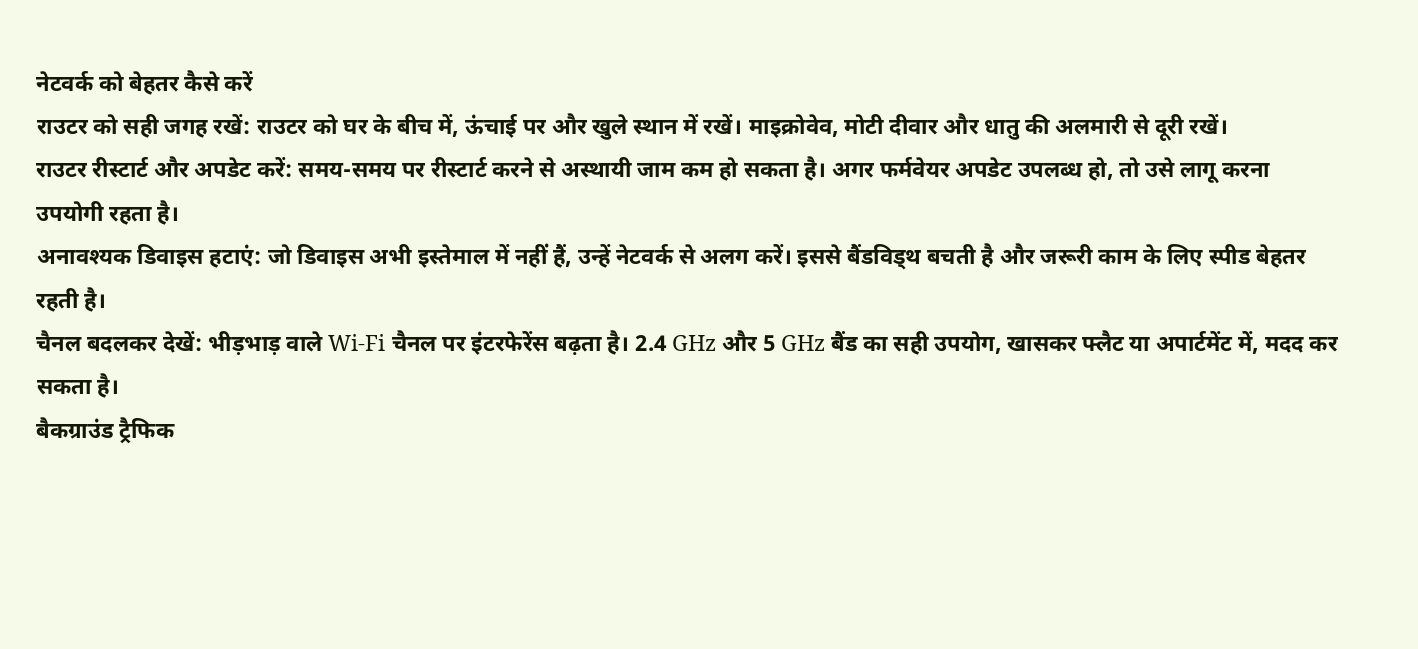नेटवर्क को बेहतर कैसे करें
राउटर को सही जगह रखें: राउटर को घर के बीच में, ऊंचाई पर और खुले स्थान में रखें। माइक्रोवेव, मोटी दीवार और धातु की अलमारी से दूरी रखें।
राउटर रीस्टार्ट और अपडेट करें: समय-समय पर रीस्टार्ट करने से अस्थायी जाम कम हो सकता है। अगर फर्मवेयर अपडेट उपलब्ध हो, तो उसे लागू करना उपयोगी रहता है।
अनावश्यक डिवाइस हटाएं: जो डिवाइस अभी इस्तेमाल में नहीं हैं, उन्हें नेटवर्क से अलग करें। इससे बैंडविड्थ बचती है और जरूरी काम के लिए स्पीड बेहतर रहती है।
चैनल बदलकर देखें: भीड़भाड़ वाले Wi‑Fi चैनल पर इंटरफेरेंस बढ़ता है। 2.4 GHz और 5 GHz बैंड का सही उपयोग, खासकर फ्लैट या अपार्टमेंट में, मदद कर सकता है।
बैकग्राउंड ट्रैफिक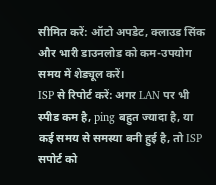सीमित करें: ऑटो अपडेट, क्लाउड सिंक और भारी डाउनलोड को कम-उपयोग समय में शेड्यूल करें।
ISP से रिपोर्ट करें: अगर LAN पर भी स्पीड कम है, ping बहुत ज्यादा है, या कई समय से समस्या बनी हुई है, तो ISP सपोर्ट को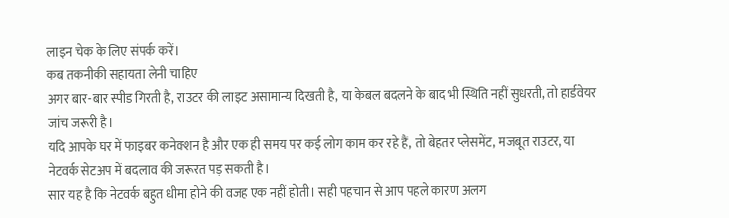लाइन चेक के लिए संपर्क करें।
कब तकनीकी सहायता लेनी चाहिए
अगर बार-बार स्पीड गिरती है, राउटर की लाइट असामान्य दिखती है, या केबल बदलने के बाद भी स्थिति नहीं सुधरती, तो हार्डवेयर जांच जरूरी है।
यदि आपके घर में फाइबर कनेक्शन है और एक ही समय पर कई लोग काम कर रहे हैं, तो बेहतर प्लेसमेंट, मजबूत राउटर, या नेटवर्क सेटअप में बदलाव की जरूरत पड़ सकती है।
सार यह है कि नेटवर्क बहुत धीमा होने की वजह एक नहीं होती। सही पहचान से आप पहले कारण अलग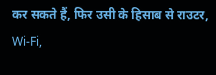कर सकते हैं, फिर उसी के हिसाब से राउटर, Wi‑Fi,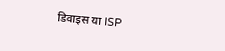डिवाइस या ISP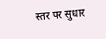स्तर पर सुधार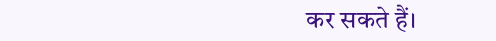कर सकते हैं।